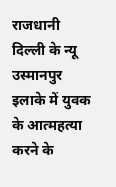राजधानी दिल्ली के न्यू उस्मानपुर इलाके में युवक के आत्महत्या करने के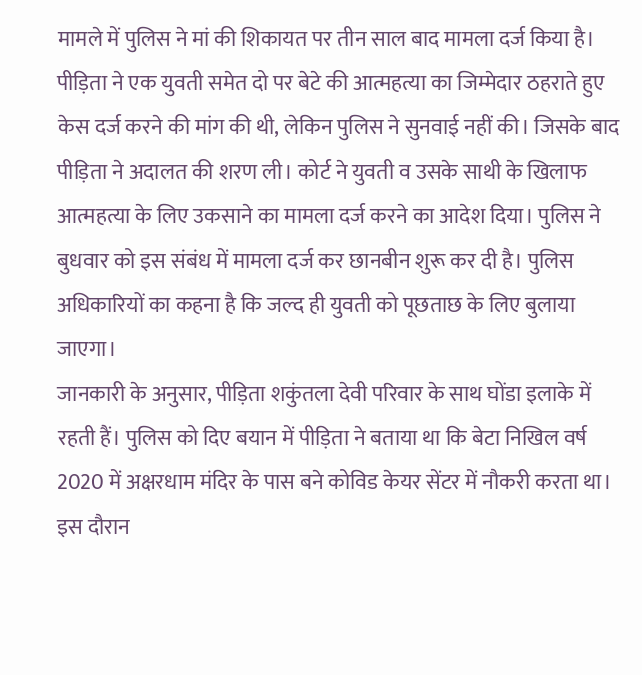मामले में पुलिस ने मां की शिकायत पर तीन साल बाद मामला दर्ज किया है। पीड़िता ने एक युवती समेत दो पर बेटे की आत्महत्या का जिम्मेदार ठहराते हुए केस दर्ज करने की मांग की थी, लेकिन पुलिस ने सुनवाई नहीं की। जिसके बाद पीड़िता ने अदालत की शरण ली। कोर्ट ने युवती व उसके साथी के खिलाफ आत्महत्या के लिए उकसाने का मामला दर्ज करने का आदेश दिया। पुलिस ने बुधवार को इस संबंध में मामला दर्ज कर छानबीन शुरू कर दी है। पुलिस अधिकारियों का कहना है कि जल्द ही युवती को पूछताछ के लिए बुलाया जाएगा।
जानकारी के अनुसार, पीड़िता शकुंतला देवी परिवार के साथ घोंडा इलाके में रहती हैं। पुलिस को दिए बयान में पीड़िता ने बताया था कि बेटा निखिल वर्ष 2020 में अक्षरधाम मंदिर के पास बने कोविड केयर सेंटर में नौकरी करता था। इस दौरान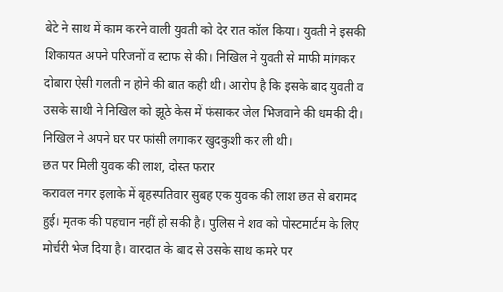बेटे ने साथ में काम करने वाली युवती को देर रात कॉल किया। युवती ने इसकी शिकायत अपने परिजनों व स्टाफ से की। निखिल ने युवती से माफी मांगकर दोबारा ऐसी गलती न होने की बात कही थी। आरोप है कि इसके बाद युवती व उसके साथी ने निखिल को झूठे केस में फंसाकर जेल भिजवाने की धमकी दी। निखिल ने अपने घर पर फांसी लगाकर खुदकुशी कर ली थी।
छत पर मिली युवक की लाश, दोस्त फरार
करावल नगर इलाके में बृहस्पतिवार सुबह एक युवक की लाश छत से बरामद हुई। मृतक की पहचान नहीं हो सकी है। पुलिस ने शव को पोस्टमार्टम के लिए मोर्चरी भेज दिया है। वारदात के बाद से उसके साथ कमरे पर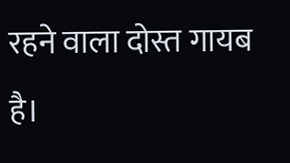रहने वाला दोस्त गायब है।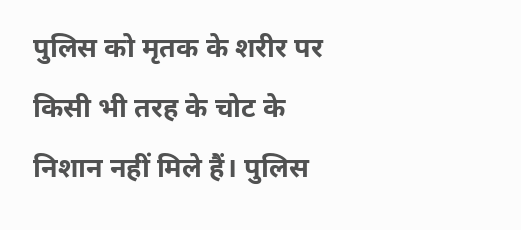पुलिस को मृतक के शरीर पर किसी भी तरह के चोट के निशान नहीं मिले हैं। पुलिस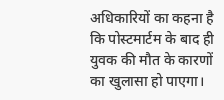अधिकारियों का कहना है कि पोस्टमार्टम के बाद ही युवक की मौत के कारणों का खुलासा हो पाएगा।